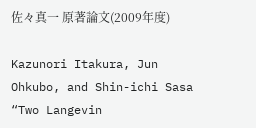佐々真一 原著論文(2009年度)

Kazunori Itakura, Jun Ohkubo, and Shin-ichi Sasa
“Two Langevin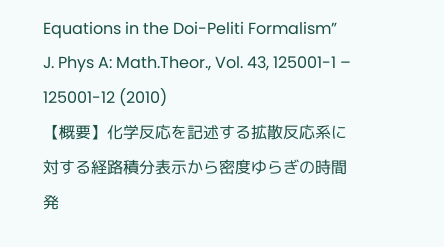Equations in the Doi-Peliti Formalism”
J. Phys A: Math.Theor., Vol. 43, 125001-1 – 125001-12 (2010)
【概要】化学反応を記述する拡散反応系に対する経路積分表示から密度ゆらぎの時間発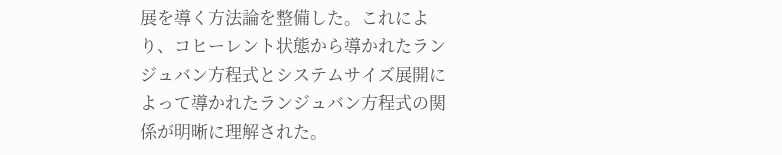展を導く方法論を整備した。これにより、コヒーレント状態から導かれたランジュバン方程式とシステムサイズ展開によって導かれたランジュバン方程式の関係が明晰に理解された。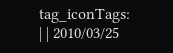tag_iconTags: | | 2010/03/25